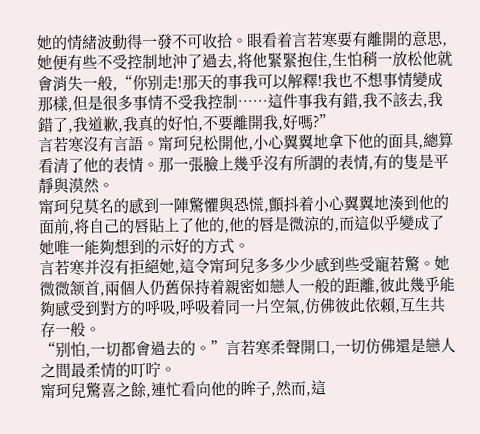她的情緒波動得一發不可收拾。眼看着言若寒要有離開的意思,她便有些不受控制地沖了過去,将他緊緊抱住,生怕稍一放松他就會消失一般,“你别走!那天的事我可以解釋!我也不想事情變成那樣,但是很多事情不受我控制……這件事我有錯,我不該去,我錯了,我道歉,我真的好怕,不要離開我,好嗎?”
言若寒沒有言語。甯珂兒松開他,小心翼翼地拿下他的面具,總算看清了他的表情。那一張臉上幾乎沒有所謂的表情,有的隻是平靜與漠然。
甯珂兒莫名的感到一陣驚懼與恐慌,顫抖着小心翼翼地湊到他的面前,将自己的唇貼上了他的,他的唇是微涼的,而這似乎變成了她唯一能夠想到的示好的方式。
言若寒并沒有拒絕她,這令甯珂兒多多少少感到些受寵若驚。她微微颔首,兩個人仍舊保持着親密如戀人一般的距離,彼此幾乎能夠感受到對方的呼吸,呼吸着同一片空氣,仿佛彼此依賴,互生共存一般。
“别怕,一切都會過去的。”言若寒柔聲開口,一切仿佛還是戀人之間最柔情的叮咛。
甯珂兒驚喜之餘,連忙看向他的眸子,然而,這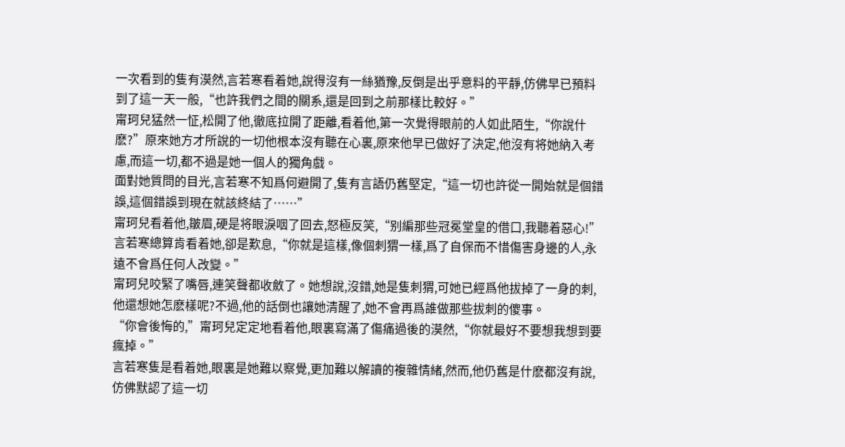一次看到的隻有漠然,言若寒看着她,說得沒有一絲猶豫,反倒是出乎意料的平靜,仿佛早已預料到了這一天一般,“也許我們之間的關系,還是回到之前那樣比較好。”
甯珂兒猛然一怔,松開了他,徹底拉開了距離,看着他,第一次覺得眼前的人如此陌生,“你說什麽?”原來她方才所說的一切他根本沒有聽在心裏,原來他早已做好了決定,他沒有将她納入考慮,而這一切,都不過是她一個人的獨角戲。
面對她質問的目光,言若寒不知爲何避開了,隻有言語仍舊堅定,“這一切也許從一開始就是個錯誤,這個錯誤到現在就該終結了……”
甯珂兒看着他,皺眉,硬是将眼淚咽了回去,怒極反笑,“别編那些冠冕堂皇的借口,我聽着惡心!”
言若寒總算肯看着她,卻是歎息,“你就是這樣,像個刺猬一樣,爲了自保而不惜傷害身邊的人,永遠不會爲任何人改變。”
甯珂兒咬緊了嘴唇,連笑聲都收斂了。她想說,沒錯,她是隻刺猬,可她已經爲他拔掉了一身的刺,他還想她怎麽樣呢?不過,他的話倒也讓她清醒了,她不會再爲誰做那些拔刺的傻事。
“你會後悔的,”甯珂兒定定地看着他,眼裏寫滿了傷痛過後的漠然,“你就最好不要想我想到要瘋掉。”
言若寒隻是看着她,眼裏是她難以察覺,更加難以解讀的複雜情緒,然而,他仍舊是什麽都沒有說,仿佛默認了這一切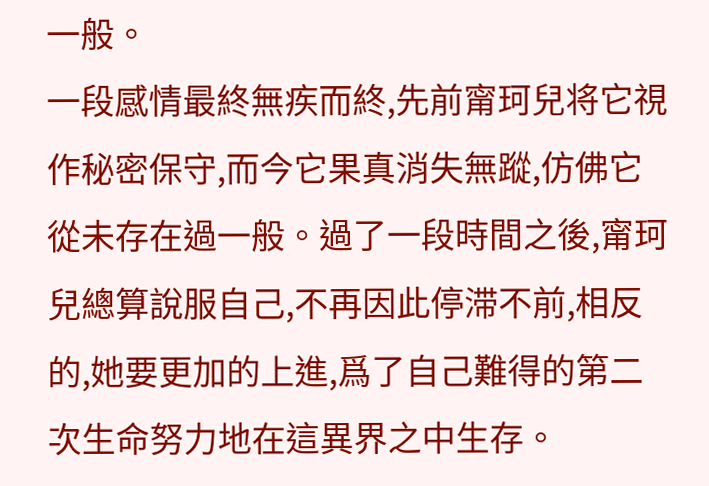一般。
一段感情最終無疾而終,先前甯珂兒将它視作秘密保守,而今它果真消失無蹤,仿佛它從未存在過一般。過了一段時間之後,甯珂兒總算說服自己,不再因此停滞不前,相反的,她要更加的上進,爲了自己難得的第二次生命努力地在這異界之中生存。